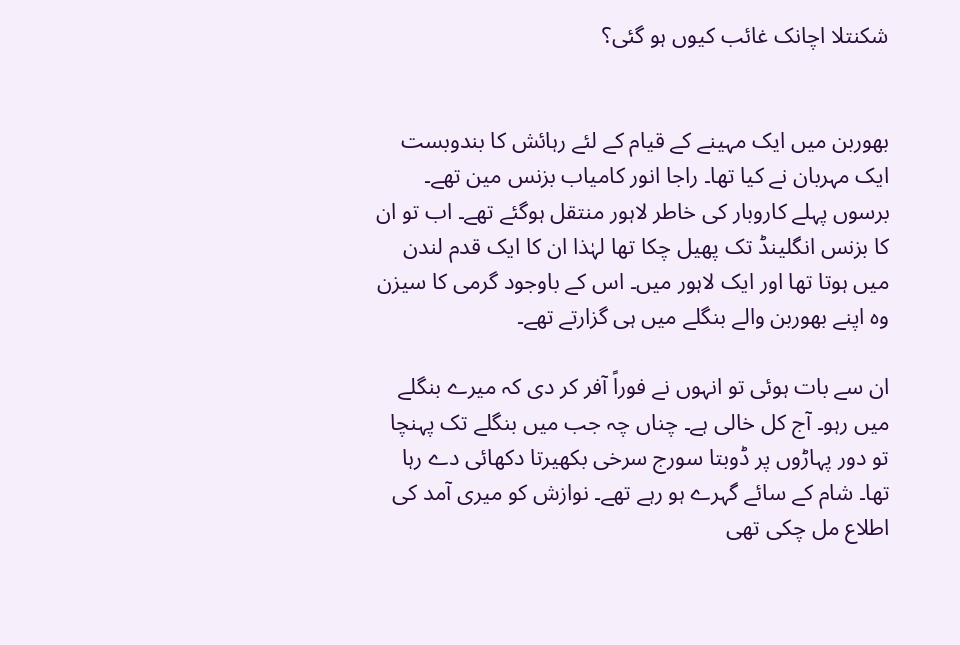شکنتلا اچانک غائب کیوں ہو گئی؟


بھوربن میں ایک مہینے کے قیام کے لئے رہائش کا بندوبست ایک مہربان نے کیا تھا۔ راجا انور کامیاب بزنس مین تھے۔ برسوں پہلے کاروبار کی خاطر لاہور منتقل ہوگئے تھے۔ اب تو ان کا بزنس انگلینڈ تک پھیل چکا تھا لہٰذا ان کا ایک قدم لندن میں ہوتا تھا اور ایک لاہور میں۔ اس کے باوجود گرمی کا سیزن وہ اپنے بھوربن والے بنگلے میں ہی گزارتے تھے۔

ان سے بات ہوئی تو انہوں نے فوراً آفر کر دی کہ میرے بنگلے میں رہو۔ آج کل خالی ہے۔ چناں چہ جب میں بنگلے تک پہنچا تو دور پہاڑوں پر ڈوبتا سورج سرخی بکھیرتا دکھائی دے رہا تھا۔ شام کے سائے گہرے ہو رہے تھے۔ نوازش کو میری آمد کی اطلاع مل چکی تھی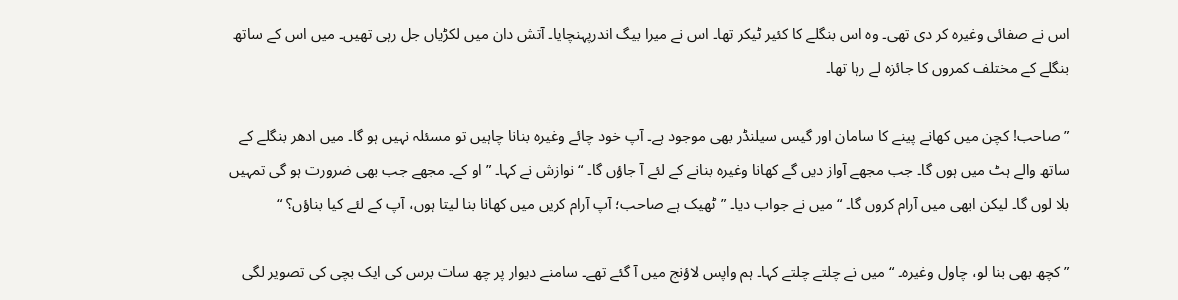اس نے صفائی وغیرہ کر دی تھی۔ وہ اس بنگلے کا کئیر ٹیکر تھا۔ اس نے میرا بیگ اندرپہنچایا۔ آتش دان میں لکڑیاں جل رہی تھیں۔ میں اس کے ساتھ بنگلے کے مختلف کمروں کا جائزہ لے رہا تھا۔

”صاحب! کچن میں کھانے پینے کا سامان اور گیس سیلنڈر بھی موجود ہے۔ آپ خود چائے وغیرہ بنانا چاہیں تو مسئلہ نہیں ہو گا۔ میں ادھر بنگلے کے ساتھ والے ہٹ میں ہوں گا۔ جب مجھے آواز دیں گے کھانا وغیرہ بنانے کے لئے آ جاؤں گا۔ “ نوازش نے کہا۔ ”او کے۔ مجھے جب بھی ضرورت ہو گی تمہیں بلا لوں گا۔ لیکن ابھی میں آرام کروں گا۔ “ میں نے جواب دیا۔ ”ٹھیک ہے صاحب؛ آپ آرام کریں میں کھانا بنا لیتا ہوں، آپ کے لئے کیا بناؤں؟ “

” کچھ بھی بنا لو، چاول وغیرہ۔ “ میں نے چلتے چلتے کہا۔ ہم واپس لاؤنج میں آ گئے تھے۔ سامنے دیوار پر چھ سات برس کی ایک بچی کی تصویر لگی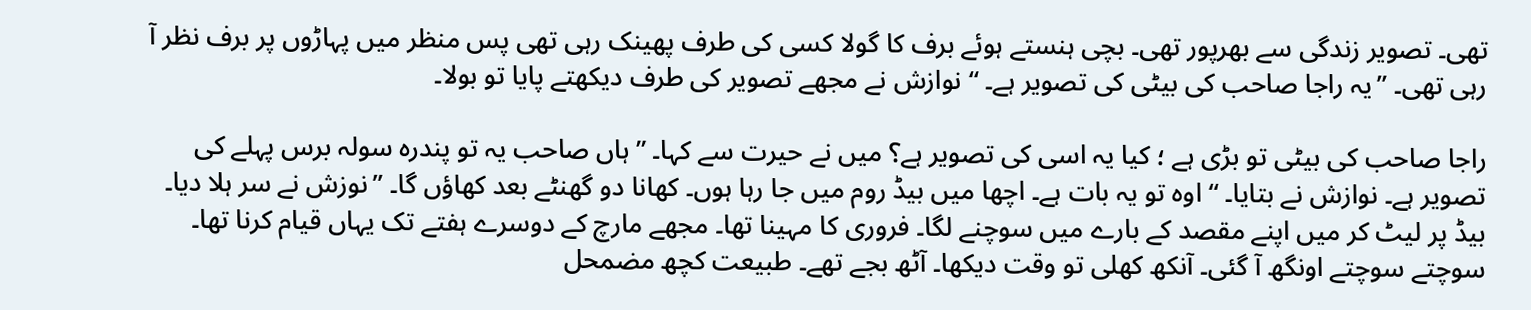تھی۔ تصویر زندگی سے بھرپور تھی۔ بچی ہنستے ہوئے برف کا گولا کسی کی طرف پھینک رہی تھی پس منظر میں پہاڑوں پر برف نظر آ رہی تھی۔ ”یہ راجا صاحب کی بیٹی کی تصویر ہے۔ “ نوازش نے مجھے تصویر کی طرف دیکھتے پایا تو بولا۔

راجا صاحب کی بیٹی تو بڑی ہے ؛ کیا یہ اسی کی تصویر ہے؟ میں نے حیرت سے کہا۔ ”ہاں صاحب یہ تو پندرہ سولہ برس پہلے کی تصویر ہے۔ نوازش نے بتایا۔ “ اوہ تو یہ بات ہے۔ اچھا میں بیڈ روم میں جا رہا ہوں۔ کھانا دو گھنٹے بعد کھاؤں گا۔ ”نوزش نے سر ہلا دیا۔ بیڈ پر لیٹ کر میں اپنے مقصد کے بارے میں سوچنے لگا۔ فروری کا مہینا تھا۔ مجھے مارچ کے دوسرے ہفتے تک یہاں قیام کرنا تھا۔ سوچتے سوچتے اونگھ آ گئی۔ آنکھ کھلی تو وقت دیکھا۔ آٹھ بجے تھے۔ طبیعت کچھ مضمحل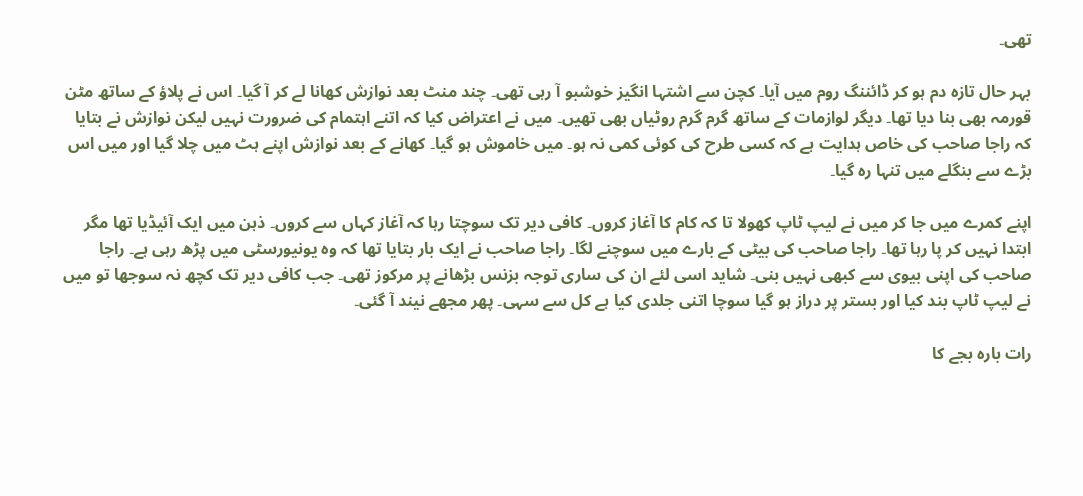تھی۔

بہر حال تازہ دم ہو کر ڈائننگ روم میں آیا۔ کچن سے اشتہا انگیز خوشبو آ رہی تھی۔ چند منٹ بعد نوازش کھانا لے کر آ گیا۔ اس نے پلاؤ کے ساتھ مٹن قورمہ بھی بنا دیا تھا۔ دیگر لوازمات کے ساتھ گرم گرم روٹیاں بھی تھیں۔ میں نے اعتراض کیا کہ اتنے اہتمام کی ضرورت نہیں لیکن نوازش نے بتایا کہ راجا صاحب کی خاص ہدایت ہے کہ کسی طرح کی کوئی کمی نہ ہو۔ میں خاموش ہو گیا۔ کھانے کے بعد نوازش اپنے ہٹ میں چلا گیا اور میں اس بڑے سے بنگلے میں تنہا رہ گیا۔

اپنے کمرے میں جا کر میں نے لیپ ٹاپ کھولا تا کہ کام کا آغاز کروں۔ کافی دیر تک سوچتا رہا کہ آغاز کہاں سے کروں۔ ذہن میں ایک آئیڈیا تھا مگر ابتدا نہیں کر پا رہا تھا۔ راجا صاحب کی بیٹی کے بارے میں سوچنے لگا۔ راجا صاحب نے ایک بار بتایا تھا کہ وہ یونیورسٹی میں پڑھ رہی ہے۔ راجا صاحب کی اپنی بیوی سے کبھی نہیں بنی۔ شاید اسی لئے ان کی ساری توجہ بزنس بڑھانے پر مرکوز تھی۔ جب کافی دیر تک کچھ نہ سوجھا تو میں نے لیپ ٹاپ بند کیا اور بستر پر دراز ہو گیا سوچا اتنی جلدی کیا ہے کل سے سہی۔ پھر مجھے نیند آ گئی۔

رات بارہ بجے کا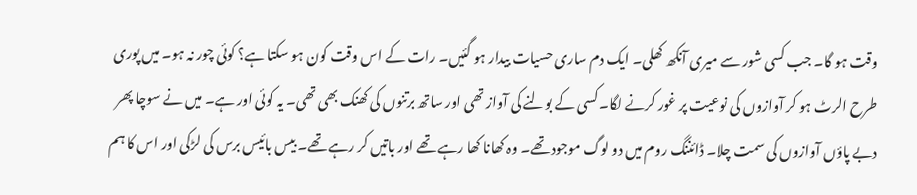وقت ہو گا۔ جب کسی شور سے میری آنکھ کھلی۔ ایک دم ساری حسیات بیدار ہو گئیں۔ رات کے اس وقت کون ہو سکتا ہے؟ کوئی چور نہ ہو۔ میں پوری طرح الرٹ ہو کر آوازوں کی نوعیت پر غور کرنے لگا۔ کسی کے بولنے کی آواز تھی اور ساتھ برتنوں کی کھنک بھی تھی۔ یہ کوئی اور ہے۔ میں نے سوچا پھر دبے پاؤں آوازوں کی سمت چلا۔ ڈائننگ روم میں دو لوگ موجود تھے۔ وہ کھانا کھا رہے تھے اور باتیں کر رہے تھے۔ بیس بائیس برس کی لڑکی اور اس کا ہم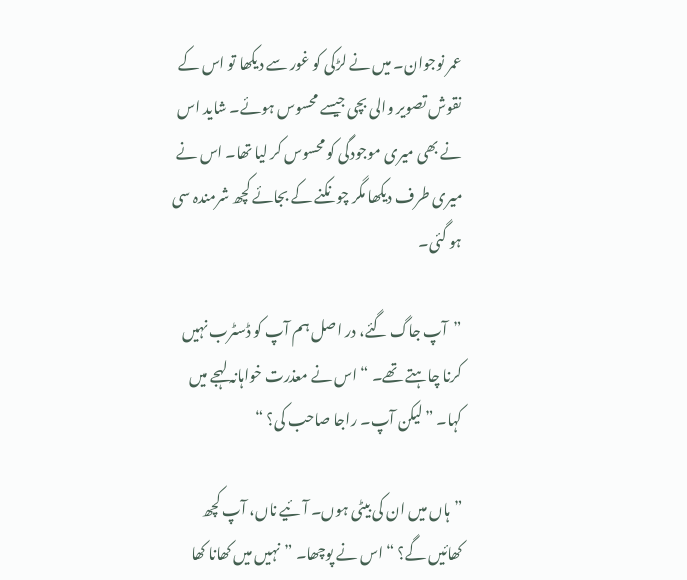عمر نوجوان۔ میں نے لڑکی کو غور سے دیکھا تو اس کے نقوش تصویر والی بچی جیسے محسوس ہوئے۔ شاید اس نے بھی میری موجودگی کو محسوس کر لیا تھا۔ اس نے میری طرف دیکھا مگر چونکنے کے بجائے کچھ شرمندہ سی ہو گئی۔

”آپ جاگ گئے، در اصل ہم آپ کو ڈسٹرب نہیں کرنا چاہتے تھے۔ “ اس نے معذرت خواہانہ لہجے میں کہا۔ ”لیکن آپ۔ راجا صاحب کی؟ “

”ہاں میں ان کی بیٹی ہوں۔ آئیے ناں، آپ کچھ کھائیں گے؟ “ اس نے پوچھا۔ ”نہیں میں کھانا کھا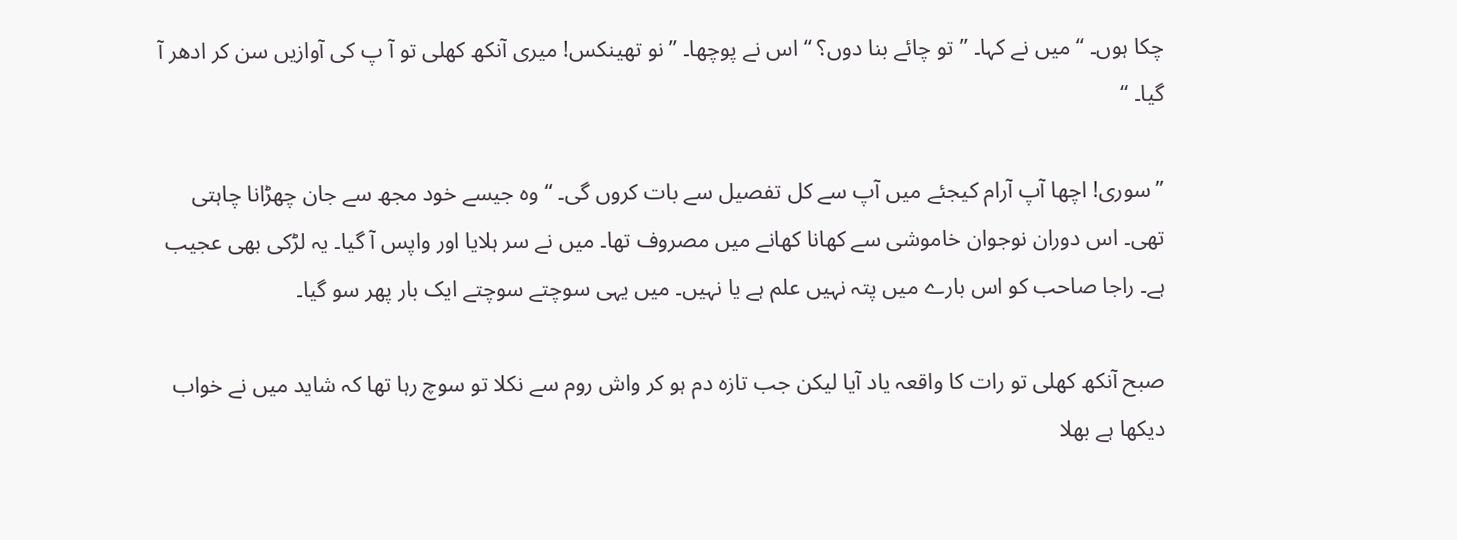چکا ہوں۔ “ میں نے کہا۔ ”تو چائے بنا دوں؟ “ اس نے پوچھا۔ ”نو تھینکس! میری آنکھ کھلی تو آ پ کی آوازیں سن کر ادھر آ گیا۔ “

”سوری! اچھا آپ آرام کیجئے میں آپ سے کل تفصیل سے بات کروں گی۔ “ وہ جیسے خود مجھ سے جان چھڑانا چاہتی تھی۔ اس دوران نوجوان خاموشی سے کھانا کھانے میں مصروف تھا۔ میں نے سر ہلایا اور واپس آ گیا۔ یہ لڑکی بھی عجیب ہے۔ راجا صاحب کو اس بارے میں پتہ نہیں علم ہے یا نہیں۔ میں یہی سوچتے سوچتے ایک بار پھر سو گیا۔

صبح آنکھ کھلی تو رات کا واقعہ یاد آیا لیکن جب تازہ دم ہو کر واش روم سے نکلا تو سوچ رہا تھا کہ شاید میں نے خواب دیکھا ہے بھلا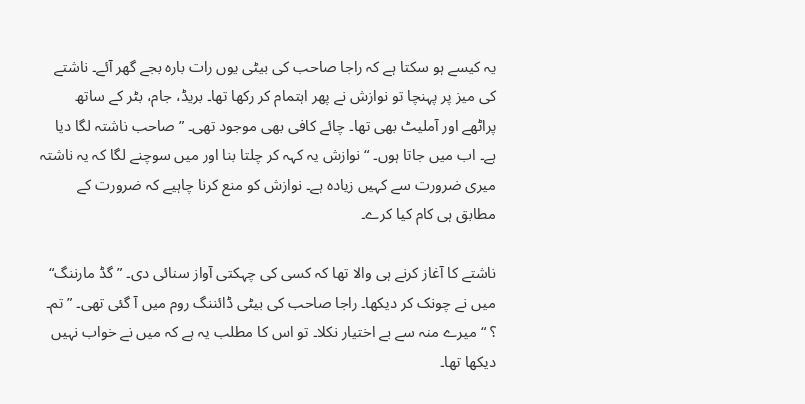یہ کیسے ہو سکتا ہے کہ راجا صاحب کی بیٹی یوں رات بارہ بجے گھر آئے۔ ناشتے کی میز پر پہنچا تو نوازش نے پھر اہتمام کر رکھا تھا۔ بریڈ، جام، بٹر کے ساتھ پراٹھے اور آملیٹ بھی تھا۔ چائے کافی بھی موجود تھی۔ ”صاحب ناشتہ لگا دیا ہے۔ اب میں جاتا ہوں۔ “ نوازش یہ کہہ کر چلتا بنا اور میں سوچنے لگا کہ یہ ناشتہ میری ضرورت سے کہیں زیادہ ہے۔ نوازش کو منع کرنا چاہیے کہ ضرورت کے مطابق ہی کام کیا کرے۔

ناشتے کا آغاز کرنے ہی والا تھا کہ کسی کی چہکتی آواز سنائی دی۔ ”گڈ مارننگ“ میں نے چونک کر دیکھا۔ راجا صاحب کی بیٹی ڈائننگ روم میں آ گئی تھی۔ ”تم۔ ؟ “ میرے منہ سے بے اختیار نکلا۔ تو اس کا مطلب یہ ہے کہ میں نے خواب نہیں دیکھا تھا۔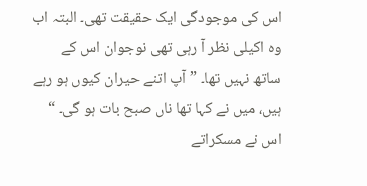اس کی موجودگی ایک حقیقت تھی۔ البتہ اب وہ اکیلی نظر آ رہی تھی نوجوان اس کے ساتھ نہیں تھا۔ ”آپ اتنے حیران کیوں ہو رہے ہیں، میں نے کہا تھا ناں صبح بات ہو گی۔ “ اس نے مسکراتے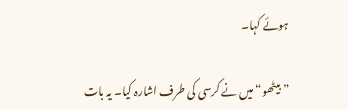ہوئے کہا۔

” بیٹھو“ میں نے کرسی کی طرف اشارہ کیا۔ یہ بات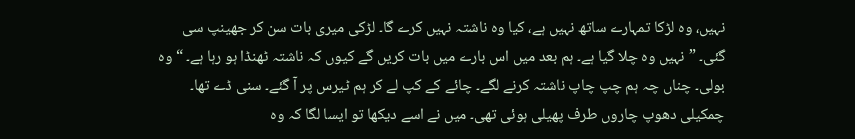نہیں، وہ لڑکا تمہارے ساتھ نہیں ہے، کیا وہ ناشتہ نہیں کرے گا۔ لڑکی میری بات سن کر جھینپ سی گئی۔ ”نہیں وہ چلا گیا ہے۔ ہم بعد میں اس بارے میں بات کریں گے کیوں کہ ناشتہ ٹھنڈا ہو رہا ہے۔ “ وہ بولی۔ چناں چہ ہم چپ چاپ ناشتہ کرنے لگے۔ چائے کے کپ لے کر ہم ٹیرس پر آ گئے۔ سنی ڈے تھا۔ چمکیلی دھوپ چاروں طرف پھیلی ہوئی تھی۔ میں نے اسے دیکھا تو ایسا لگا کہ وہ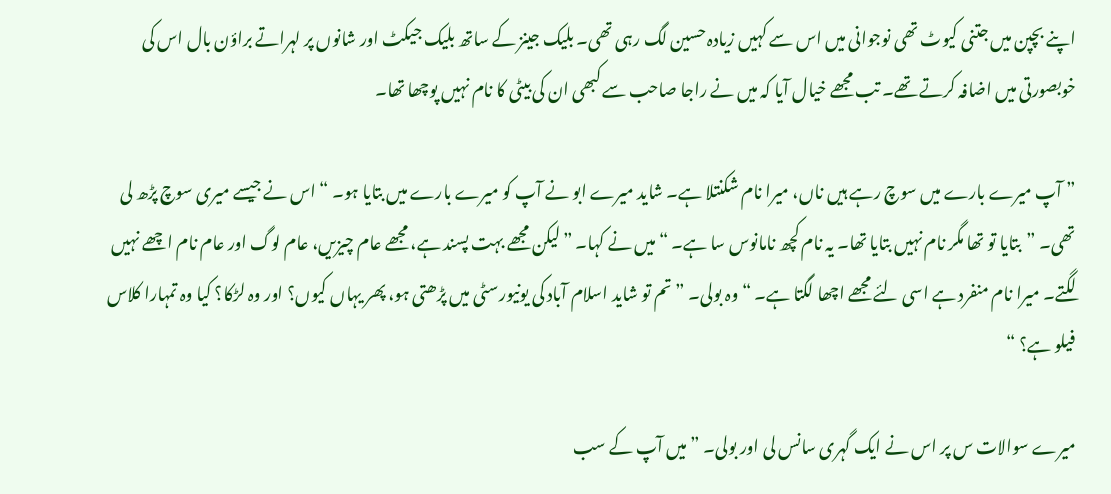اپنے بچپن میں جتنی کیوٹ تھی نوجوانی میں اس سے کہیں زیادہ حسین لگ رہی تھی۔ بلیک جینز کے ساتھ بلیک جیکٹ اور شانوں پر لہراتے براؤن بال اس کی خوبصورتی میں اضافہ کرتے تھے۔ تب مجھے خیال آیا کہ میں نے راجا صاحب سے کبھی ان کی بیٹی کا نام نہیں پوچھا تھا۔

” آپ میرے بارے میں سوچ رہے ہیں ناں، میرا نام شکنتلا ہے۔ شاید میرے ابو نے آپ کو میرے بارے میں بتایا ہو۔ “ اس نے جیسے میری سوچ پڑھ لی تھی۔ ”بتایا تو تھا مگر نام نہیں بتایا تھا۔ یہ نام کچھ نامانوس سا ہے۔ “ میں نے کہا۔ ”لیکن مجھے بہت پسند ہے، مجھے عام چیزیں، عام لوگ اور عام نام اچھے نہیں لگتے۔ میرا نام منفرد ہے اسی لئے مجھے اچھا لگتا ہے۔ “ وہ بولی۔ ”تم تو شاید اسلام آباد کی یونیورسٹی میں پڑھتی ہو، پھر یہاں کیوں؟ اور وہ لڑکا؟ کیا وہ تمہارا کلاس فیلو ہے؟ “

میرے سوالات س پر اس نے ایک گہری سانس لی اور بولی۔ ”میں آپ کے سب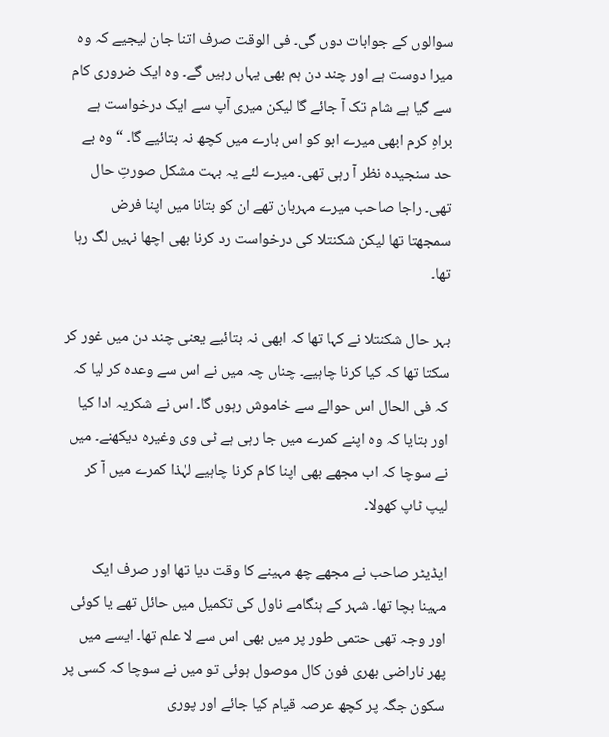سوالوں کے جوابات دوں گی۔ فی الوقت صرف اتنا جان لیجیے کہ وہ میرا دوست ہے اور چند دن ہم بھی یہاں رہیں گے۔ وہ ایک ضروری کام سے گیا ہے شام تک آ جائے گا لیکن میری آپ سے ایک درخواست ہے براہِ کرم ابھی میرے ابو کو اس بارے میں کچھ نہ بتائیے گا۔ “ وہ بے حد سنجیدہ نظر آ رہی تھی۔ میرے لئے یہ بہت مشکل صورتِ حال تھی۔ راجا صاحب میرے مہربان تھے ان کو بتانا میں اپنا فرض سمجھتا تھا لیکن شکنتلا کی درخواست رد کرنا بھی اچھا نہیں لگ رہا تھا۔

بہر حال شکنتلا نے کہا تھا کہ ابھی نہ بتائیے یعنی چند دن میں غور کر سکتا تھا کہ کیا کرنا چاہیے۔ چناں چہ میں نے اس سے وعدہ کر لیا کہ کہ فی الحال اس حوالے سے خاموش رہوں گا۔ اس نے شکریہ ادا کیا اور بتایا کہ وہ اپنے کمرے میں جا رہی ہے ٹی وی وغیرہ دیکھنے۔ میں نے سوچا کہ اب مجھے بھی اپنا کام کرنا چاہیے لہٰذا کمرے میں آ کر لیپ ٹاپ کھولا۔

ایڈیٹر صاحب نے مجھے چھ مہینے کا وقت دیا تھا اور صرف ایک مہینا بچا تھا۔ شہر کے ہنگامے ناول کی تکمیل میں حائل تھے یا کوئی اور وجہ تھی حتمی طور پر میں بھی اس سے لا علم تھا۔ ایسے میں پھر ناراضی بھری فون کال موصول ہوئی تو میں نے سوچا کہ کسی پر سکون جگہ پر کچھ عرصہ قیام کیا جائے اور پوری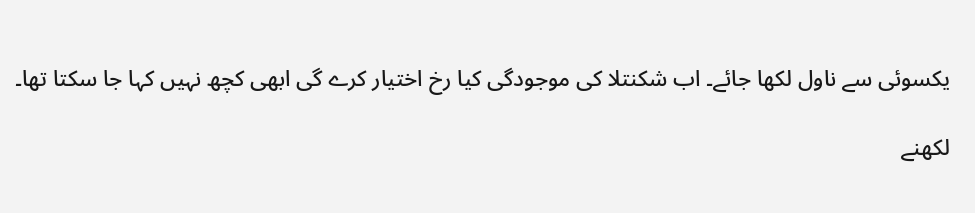یکسوئی سے ناول لکھا جائے۔ اب شکنتلا کی موجودگی کیا رخ اختیار کرے گی ابھی کچھ نہیں کہا جا سکتا تھا۔

لکھنے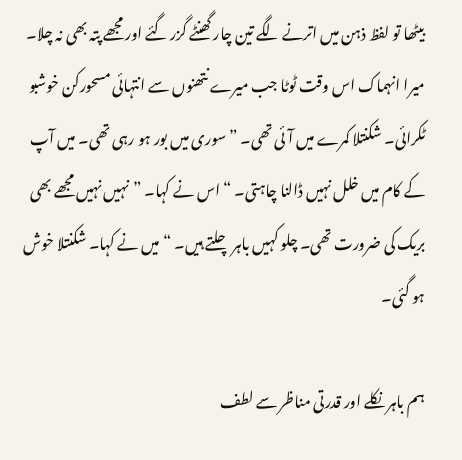بیٹھا تو لفظ ذہن میں اترنے لگے تین چار گھنٹے گزر گئے اور مجھے پتہ بھی نہ چلا۔ میرا انہماک اس وقت ٹوٹا جب میرے نتھنوں سے انتہائی مسحورکن خوشبو ٹکرائی۔ شکنتلا کمرے میں آئی تھی۔ ”سوری میں بور ہو رہی تھی۔ میں آپ کے کام میں خلل نہیں ڈالنا چاہتی۔ “ اس نے کہا۔ ”نہیں نہیں مجھے بھی بریک کی ضرورت تھی۔ چلو کہیں باہر چلتے ہیں۔ “ میں نے کہا۔ شکنتلا خوش ہو گئی۔

ہم باہر نکلے اور قدرتی مناظر سے لطف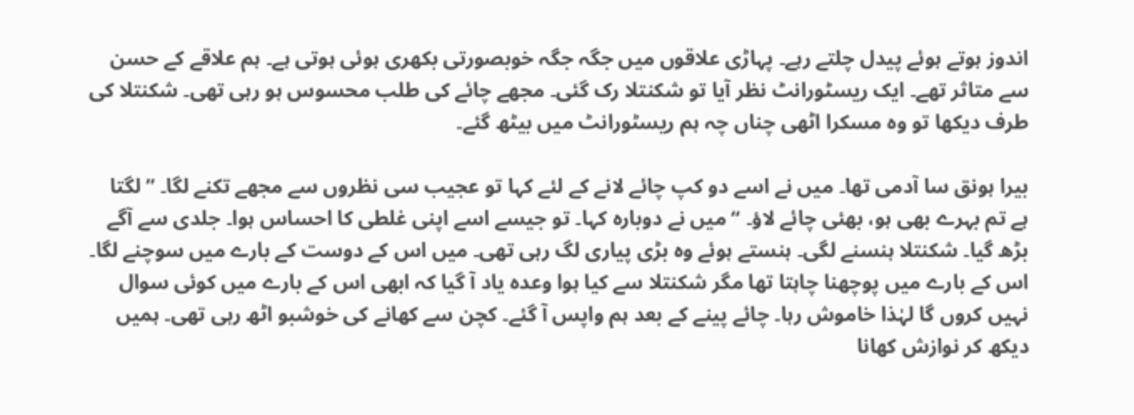اندوز ہوتے ہوئے پیدل چلتے رہے۔ پہاڑی علاقوں میں جگہ جگہ خوبصورتی بکھری ہوئی ہوتی ہے۔ ہم علاقے کے حسن سے متاثر تھے۔ ایک ریسٹورانٹ نظر آیا تو شکنتلا رک گئی۔ مجھے چائے کی طلب محسوس ہو رہی تھی۔ شکنتلا کی طرف دیکھا تو وہ مسکرا اٹھی چناں چہ ہم ریسٹورانٹ میں بیٹھ گئے۔

بیرا ہونق سا آدمی تھا۔ میں نے اسے دو کپ چائے لانے کے لئے کہا تو عجیب سی نظروں سے مجھے تکنے لگا۔ ”لگتا ہے تم بہرے بھی ہو، بھئی چائے لاؤ۔ “ میں نے دوبارہ کہا۔ تو جیسے اسے اپنی غلطی کا احساس ہوا۔ جلدی سے آگے بڑھ گیا۔ شکنتلا ہنسنے لگی۔ ہنستے ہوئے وہ بڑی پیاری لگ رہی تھی۔ میں اس کے دوست کے بارے میں سوچنے لگا۔ اس کے بارے میں پوچھنا چاہتا تھا مگر شکنتلا سے کیا ہوا وعدہ یاد آ گیا کہ ابھی اس کے بارے میں کوئی سوال نہیں کروں گا لہٰذا خاموش رہا۔ چائے پینے کے بعد ہم واپس آ گئے۔ کچن سے کھانے کی خوشبو اٹھ رہی تھی۔ ہمیں دیکھ کر نوازش کھانا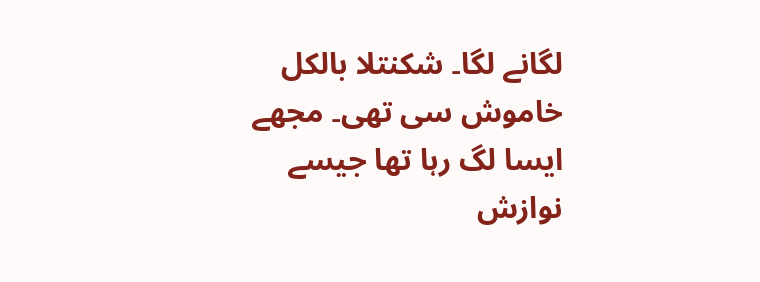لگانے لگا۔ شکنتلا بالکل خاموش سی تھی۔ مجھے ایسا لگ رہا تھا جیسے نوازش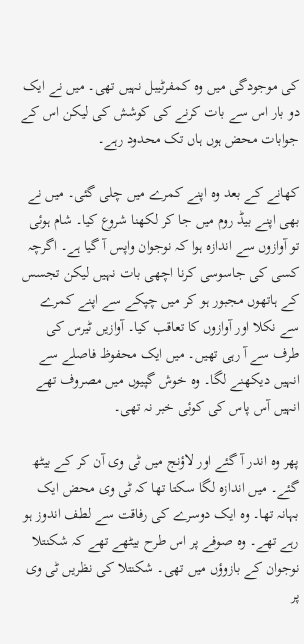کی موجودگی میں وہ کمفرٹیبل نہیں تھی۔ میں نے ایک دو بار اس سے بات کرنے کی کوشش کی لیکن اس کے جوابات محض ہوں ہاں تک محدود رہے۔

کھانے کے بعد وہ اپنے کمرے میں چلی گئی۔ میں نے بھی اپنے بیڈ روم میں جا کر لکھنا شروع کیا۔ شام ہوئی تو آوازوں سے اندازہ ہوا کہ نوجوان واپس آ گیا ہے۔ اگرچہ کسی کی جاسوسی کرنا اچھی بات نہیں لیکن تجسس کے ہاتھوں مجبور ہو کر میں چپکے سے اپنے کمرے سے نکلا اور آوازوں کا تعاقب کیا۔ آوازیں ٹیرس کی طرف سے آ رہی تھیں۔ میں ایک محفوظ فاصلے سے انہیں دیکھنے لگا۔ وہ خوش گپیوں میں مصروف تھے انہیں آس پاس کی کوئی خبر نہ تھی۔

پھر وہ اندر آ گئے اور لاؤنج میں ٹی وی آن کر کے بیٹھ گئے۔ میں اندازہ لگا سکتا تھا کہ ٹی وی محض ایک بہانہ تھا۔ وہ ایک دوسرے کی رفاقت سے لطف اندوز ہو رہے تھے۔ وہ صوفے پر اس طرح بیٹھے تھے کہ شکنتلا نوجوان کے بازوؤں میں تھی۔ شکنتلا کی نظریں ٹی وی پر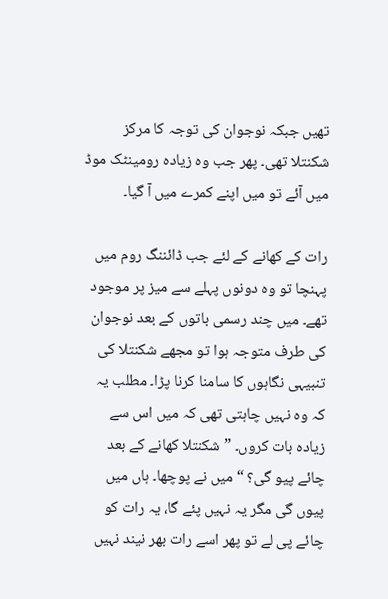تھیں جبکہ نوجوان کی توجہ کا مرکز شکنتلا تھی۔ پھر جب وہ زیادہ رومینٹک موڈ میں آئے تو میں اپنے کمرے میں آ گیا۔

رات کے کھانے کے لئے جب ڈائننگ روم میں پہنچا تو وہ دونوں پہلے سے میز پر موجود تھے۔ میں چند رسمی باتوں کے بعد نوجوان کی طرف متوجہ ہوا تو مجھے شکنتلا کی تنبیہی نگاہوں کا سامنا کرنا پڑا۔ مطلب یہ کہ وہ نہیں چاہتی تھی کہ میں اس سے زیادہ بات کروں۔ ”شکنتلا کھانے کے بعد چائے پیو گی؟ “ میں نے پوچھا۔ ہاں میں پیوں گی مگر یہ نہیں پئے گا، یہ رات کو چائے پی لے تو پھر اسے رات بھر نیند نہیں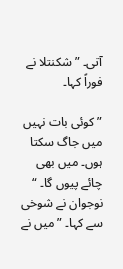آتی۔ ”شکنتلا نے فوراً کہا۔

” کوئی بات نہیں میں جاگ سکتا ہوں۔ میں بھی چائے پیوں گا۔ “ نوجوان نے شوخی سے کہا۔ ”میں نے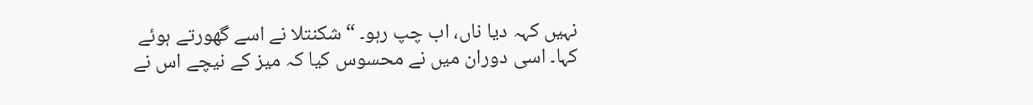نہیں کہہ دیا ناں، اب چپ رہو۔ “ شکنتلا نے اسے گھورتے ہوئے کہا۔ اسی دوران میں نے محسوس کیا کہ میز کے نیچے اس نے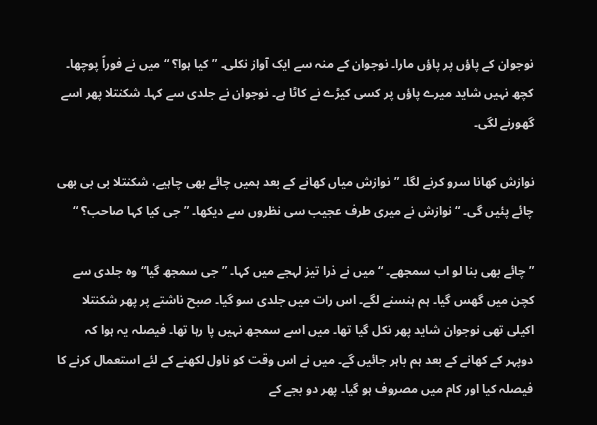نوجوان کے پاؤں پر پاؤں مارا۔ نوجوان کے منہ سے ایک آواز نکلی۔ ”کیا ہوا؟ “ میں نے فوراً پوچھا۔ کچھ نہیں شاید میرے پاؤں پر کسی کیڑے نے کاٹا ہے۔ نوجوان نے جلدی سے کہا۔ شکنتلا پھر اسے گھورنے لگی۔

نوازش کھانا سرو کرنے لگا۔ ”نوازش میاں کھانے کے بعد ہمیں چائے بھی چاہیے، شکنتلا بی بی بھی چائے پئیں گی۔ “ نوازش نے میری طرف عجیب سی نظروں سے دیکھا۔ ”جی کیا کہا صاحب؟ “

” چائے بھی بنا لو اب سمجھے۔ “ میں نے ذرا تیز لہجے میں کہا۔ ”جی سمجھ گیا“ وہ جلدی سے کچن میں گھس گیا۔ ہم ہنسنے لگے۔ اس رات میں جلدی سو گیا۔ صبح ناشتے پر پھر شکنتلا اکیلی تھی نوجوان شاید پھر نکل گیا تھا۔ میں اسے سمجھ نہیں پا رہا تھا۔ فیصلہ یہ ہوا کہ دوپہر کے کھانے کے بعد ہم باہر جائیں گے۔ میں نے اس وقت کو ناول لکھنے کے لئے استعمال کرنے کا فیصلہ کیا اور کام میں مصروف ہو گیا۔ پھر دو بجے کے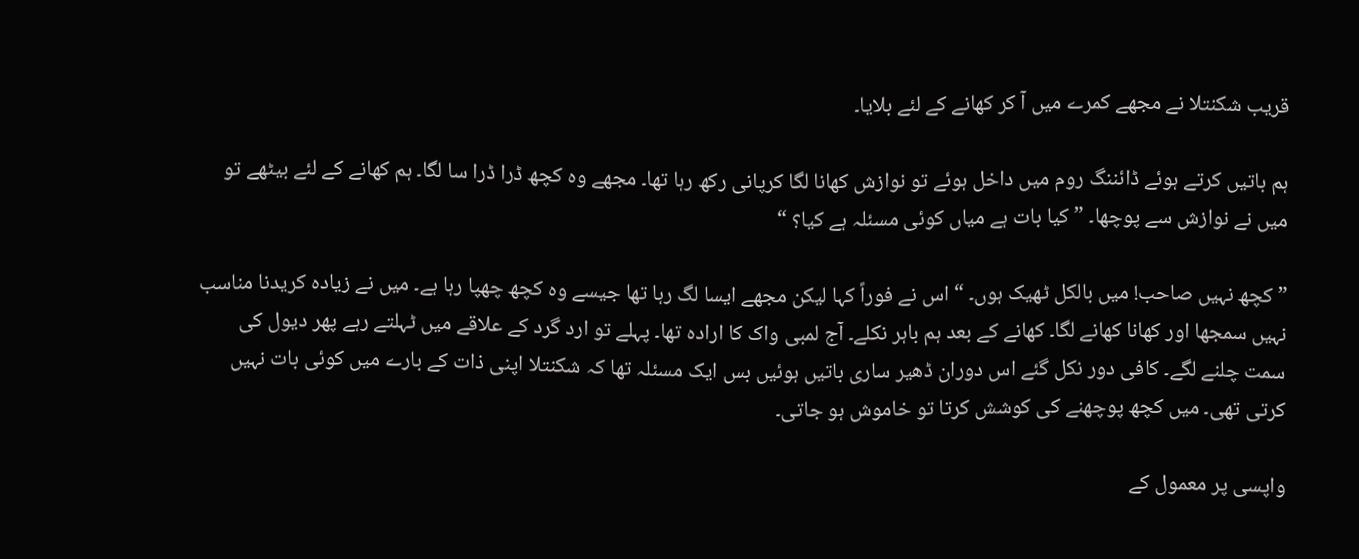قریب شکنتلا نے مجھے کمرے میں آ کر کھانے کے لئے بلایا۔

ہم باتیں کرتے ہوئے ڈائننگ روم میں داخل ہوئے تو نوازش کھانا لگا کرپانی رکھ رہا تھا۔ مجھے وہ کچھ ڈرا ڈرا سا لگا۔ ہم کھانے کے لئے بیٹھے تو میں نے نوازش سے پوچھا۔ ”کیا بات ہے میاں کوئی مسئلہ ہے کیا؟ “

” کچھ نہیں صاحب! میں بالکل ٹھیک ہوں۔ “ اس نے فوراً کہا لیکن مجھے ایسا لگ رہا تھا جیسے وہ کچھ چھپا رہا ہے۔ میں نے زیادہ کریدنا مناسب نہیں سمجھا اور کھانا کھانے لگا۔ کھانے کے بعد ہم باہر نکلے۔ آج لمبی واک کا ارادہ تھا۔ پہلے تو ارد گرد کے علاقے میں ٹہلتے رہے پھر دیول کی سمت چلنے لگے۔ کافی دور نکل گئے اس دوران ڈھیر ساری باتیں ہوئیں بس ایک مسئلہ تھا کہ شکنتلا اپنی ذات کے بارے میں کوئی بات نہیں کرتی تھی۔ میں کچھ پوچھنے کی کوشش کرتا تو خاموش ہو جاتی۔

واپسی پر معمول کے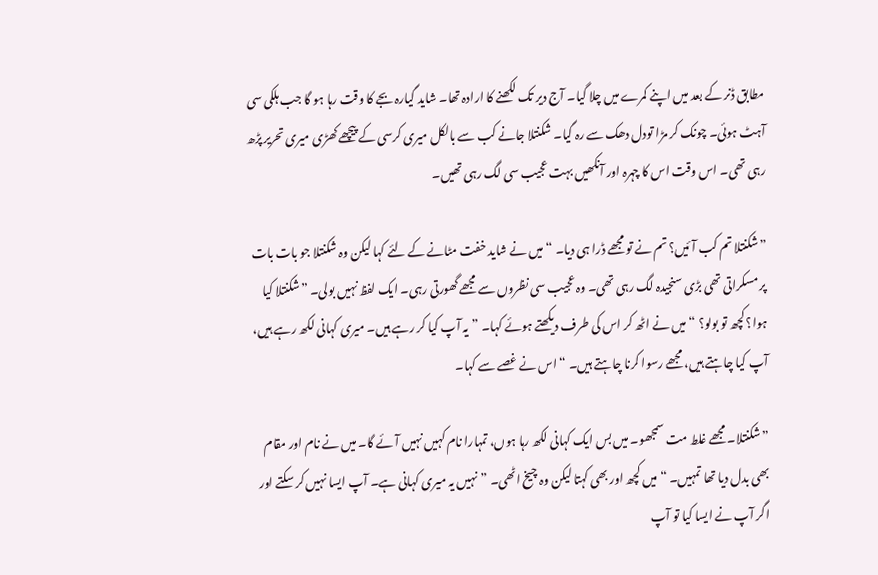مطابق ڈنر کے بعد میں اپنے کمرے میں چلا گیا۔ آج دیر تک لکھنے کا ارادہ تھا۔ شاید گیارہ بجے کا وقت رہا ہو گا جب ہلکی سی آہٹ ہوئی۔ چونک کر مڑا تودل دھک سے رہ گیا۔ شکنتلا جانے کب سے بالکل میری کرسی کے پیچھے کھڑی میری تحریر پڑھ رہی تھی۔ اس وقت اس کا چہرہ اور آنکھیں بہت عجیب سی لگ رہی تھیں۔

”شکنتلا تم کب آئیں؟ تم نے تو مجھے ڈرا ہی دیا۔ “ میں نے شاید خفت مٹانے کے لئے کہا لیکن وہ شکنتلا جو بات بات پر مسکراتی تھی بڑی سنجیدہ لگ رہی تھی۔ وہ عجیب سی نظروں سے مجھے گھورتی رہی۔ ایک لفظ نہیں بولی۔ ”شکنتلا کیا ہوا؟ کچھ تو بولو؟ “ میں نے اٹھ کر اس کی طرف دیکھتے ہوئے کہا۔ ”یہ آپ کیا کر رہے ہیں۔ میری کہانی لکھ رہے ہیں، آپ کیا چاہتے ہیں، مجھے رسوا کرنا چاہتے ہیں۔ “ اس نے غصے سے کہا۔

”شکنتلا۔ مجھے غلط مت سمجھو۔ میں بس ایک کہانی لکھ رہا ہوں، تمہارا نام کہیں نہیں آئے گا۔ میں نے نام اور مقام بھی بدل دیا تھا تمہیں۔ “ میں کچھ اور بھی کہتا لیکن وہ چیخ اٹھی۔ ”نہیں یہ میری کہانی ہے۔ آپ ایسا نہیں کر سکتے اور اگر آپ نے ایسا کیا تو آپ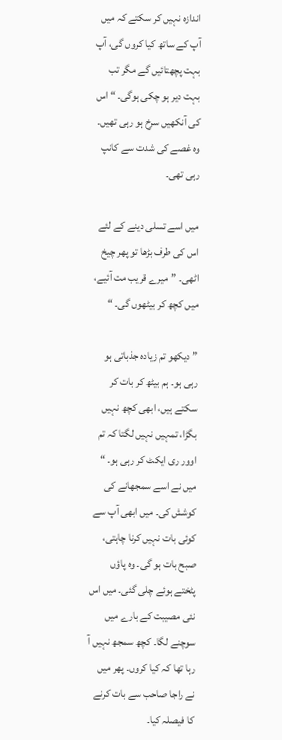اندازہ نہیں کر سکتے کہ میں آپ کے ساتھ کیا کروں گی، آپ بہت پچھتائیں گے مگر تب بہت دیر ہو چکی ہوگی۔ “ اس کی آنکھیں سرخ ہو رہی تھیں۔ وہ غصے کی شدت سے کانپ رہی تھی۔

میں اسے تسلی دینے کے لئے اس کی طرف بڑھا تو پھر چیخ اٹھی۔ ”میرے قریب مت آئیے، میں کچھ کر بیٹھوں گی۔ “

” دیکھو تم زیادہ جذباتی ہو رہی ہو۔ ہم بیٹھ کر بات کر سکتے ہیں، ابھی کچھ نہیں بگڑا، تمہیں نہیں لگتا کہ تم اوور ری ایکٹ کر رہی ہو۔ “ میں نے اسے سمجھانے کی کوشش کی۔ میں ابھی آپ سے کوئی بات نہیں کرنا چاہتی، صبح بات ہو گی۔ وہ پاؤں پٹختے ہوئے چلی گئی۔ میں اس نئی مصیبت کے بارے میں سوچنے لگا۔ کچھ سمجھ نہیں آ رہا تھا کہ کیا کروں۔ پھر میں نے راجا صاحب سے بات کرنے کا فیصلہ کیا۔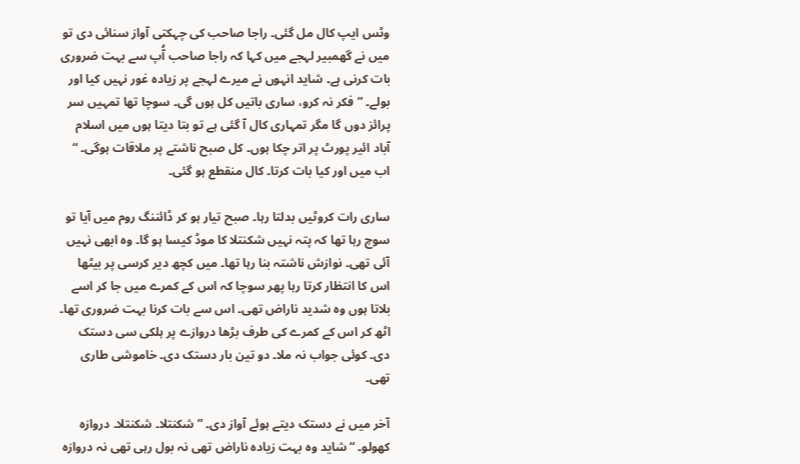وٹس ایپ کال مل گئی۔ راجا صاحب کی چہکتی آواز سنائی دی تو میں نے گھمبیر لہجے میں کہا کہ راجا صاحب آُپ سے بہت ضروری بات کرنی ہے۔ شاید انہوں نے میرے لہجے پر زیادہ غور نہیں کیا اور بولے۔ ”فکر نہ کرو، ساری باتیں کل ہوں گی۔ سوچا تھا تمہیں سر پرائز دوں گا مگر تمہاری کال آ گئی ہے تو بتا دیتا ہوں میں اسلام آباد ائیر پورٹ پر اتر چکا ہوں۔ کل صبح ناشتے پر ملاقات ہوگی۔ “ اب میں اور کیا بات کرتا۔ کال منقطع ہو گئی۔

ساری رات کروٹیں بدلتا رہا۔ صبح تیار ہو کر ڈائننگ روم میں آیا تو سوچ رہا تھا کہ پتہ نہیں شکنتلا کا موڈ کیسا ہو گا۔ وہ ابھی نہیں آئی تھی۔ نوازش ناشتہ بنا رہا تھا۔ میں کچھ دیر کرسی پر بیٹھا اس کا انتظار کرتا رہا پھر سوچا کہ اس کے کمرے میں جا کر اسے بلاتا ہوں وہ شدید ناراض تھی۔ اس سے بات کرنا بہت ضروری تھا۔ اٹھ کر اس کے کمرے کی طرف بڑھا دروازے پر ہلکی سی دستک دی۔ کوئی جواب نہ ملا۔ دو تین بار دستک دی۔ خاموشی طاری تھی۔

آخر میں نے دستک دیتے ہوئے آواز دی۔ ”شکنتلا۔ شکنتلا۔ دروازہ کھولو۔ “ شاید وہ بہت زیادہ ناراض تھی نہ بول رہی تھی نہ دروازہ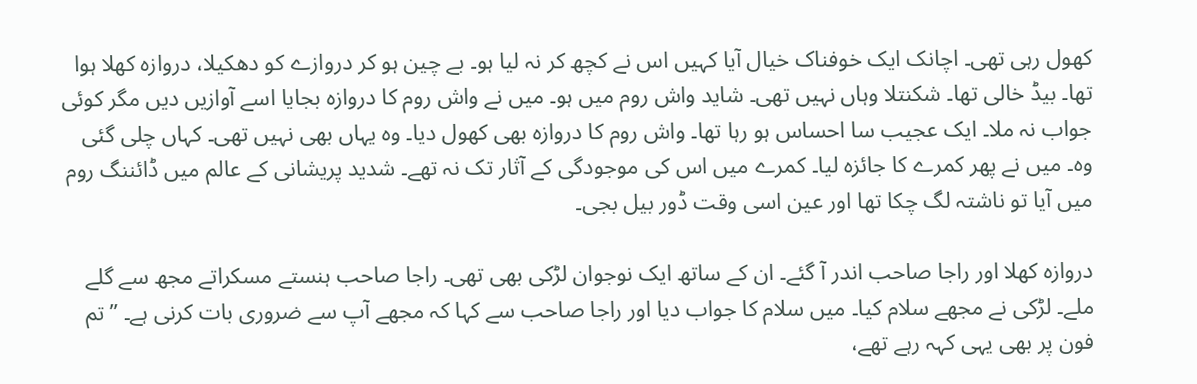کھول رہی تھی۔ اچانک ایک خوفناک خیال آیا کہیں اس نے کچھ کر نہ لیا ہو۔ بے چین ہو کر دروازے کو دھکیلا، دروازہ کھلا ہوا تھا۔ بیڈ خالی تھا۔ شکنتلا وہاں نہیں تھی۔ شاید واش روم میں ہو۔ میں نے واش روم کا دروازہ بجایا اسے آوازیں دیں مگر کوئی جواب نہ ملا۔ ایک عجیب سا احساس ہو رہا تھا۔ واش روم کا دروازہ بھی کھول دیا۔ وہ یہاں بھی نہیں تھی۔ کہاں چلی گئی وہ۔ میں نے پھر کمرے کا جائزہ لیا۔ کمرے میں اس کی موجودگی کے آثار تک نہ تھے۔ شدید پریشانی کے عالم میں ڈائننگ روم میں آیا تو ناشتہ لگ چکا تھا اور عین اسی وقت ڈور بیل بجی۔

دروازہ کھلا اور راجا صاحب اندر آ گئے۔ ان کے ساتھ ایک نوجوان لڑکی بھی تھی۔ راجا صاحب ہنستے مسکراتے مجھ سے گلے ملے۔ لڑکی نے مجھے سلام کیا۔ میں سلام کا جواب دیا اور راجا صاحب سے کہا کہ مجھے آپ سے ضروری بات کرنی ہے۔ ”تم فون پر بھی یہی کہہ رہے تھے،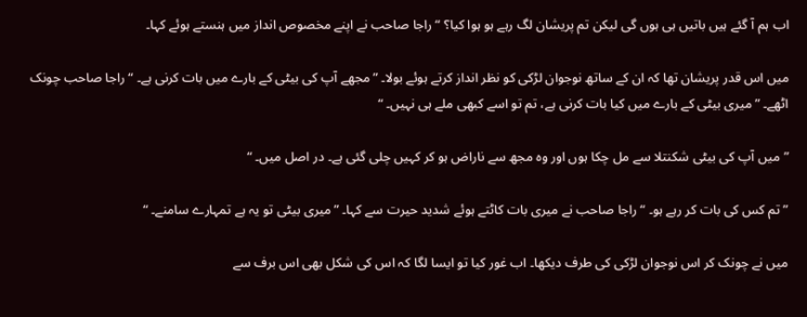اب ہم آ گئے ہیں باتیں ہی ہوں گی لیکن تم پریشان لگ رہے ہو ہوا کیا؟ “ راجا صاحب نے اپنے مخصوص انداز میں ہنستے ہوئے کہا۔

میں اس قدر پریشان تھا کہ ان کے ساتھ نوجوان لڑکی کو نظر انداز کرتے ہوئے بولا۔ ”مجھے آپ کی بیٹی کے بارے میں بات کرنی ہے۔ “ راجا صاحب چونک اٹھے۔ ”میری بیٹی کے بارے میں کیا بات کرنی ہے، تم تو اسے کبھی ملے ہی نہیں۔ “

”میں آپ کی بیٹی شکنتلا سے مل چکا ہوں اور وہ مجھ سے ناراض ہو کر کہیں چلی گئی ہے۔ در اصل میں۔ “

” تم کس کی بات کر رہے ہو۔ “ راجا صاحب نے میری بات کاٹتے ہوئے شدید حیرت سے کہا۔ ”میری بیٹی تو یہ ہے تمہارے سامنے۔ “

میں نے چونک کر اس نوجوان لڑکی کی طرف دیکھا۔ اب غور کیا تو ایسا لگا کہ اس کی شکل بھی اس برف سے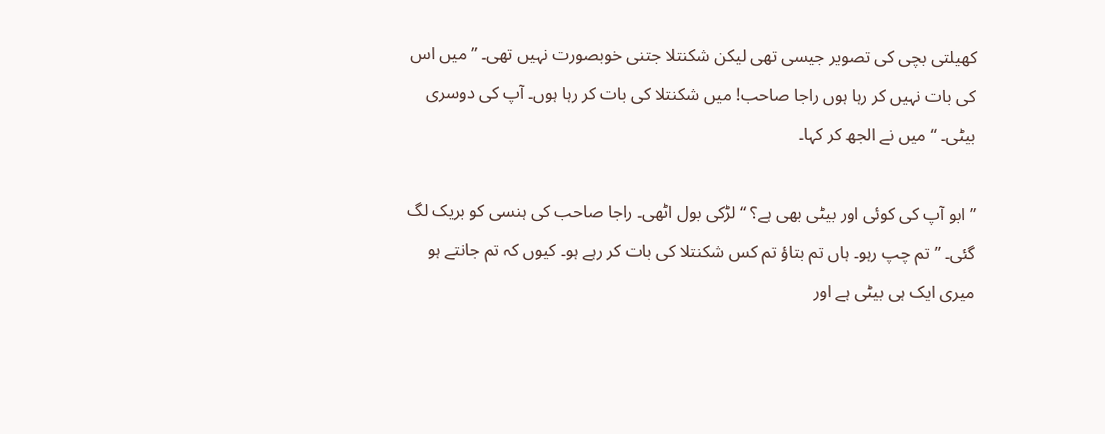کھیلتی بچی کی تصویر جیسی تھی لیکن شکنتلا جتنی خوبصورت نہیں تھی۔ ”میں اس کی بات نہیں کر رہا ہوں راجا صاحب! میں شکنتلا کی بات کر رہا ہوں۔ آپ کی دوسری بیٹی۔ “ میں نے الجھ کر کہا۔

” ابو آپ کی کوئی اور بیٹی بھی ہے؟ “ لڑکی بول اٹھی۔ راجا صاحب کی ہنسی کو بریک لگ گئی۔ ”تم چپ رہو۔ ہاں تم بتاؤ تم کس شکنتلا کی بات کر رہے ہو۔ کیوں کہ تم جانتے ہو میری ایک ہی بیٹی ہے اور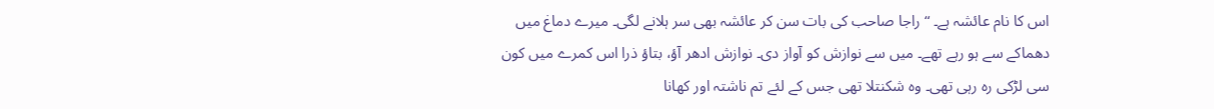اس کا نام عائشہ ہے۔ “ راجا صاحب کی بات سن کر عائشہ بھی سر ہلانے لگی۔ میرے دماغ میں دھماکے سے ہو رہے تھے۔ میں سے نوازش کو آواز دی۔ نوازش ادھر آؤ، بتاؤ ذرا اس کمرے میں کون سی لڑکی رہ رہی تھی۔ وہ شکنتلا تھی جس کے لئے تم ناشتہ اور کھانا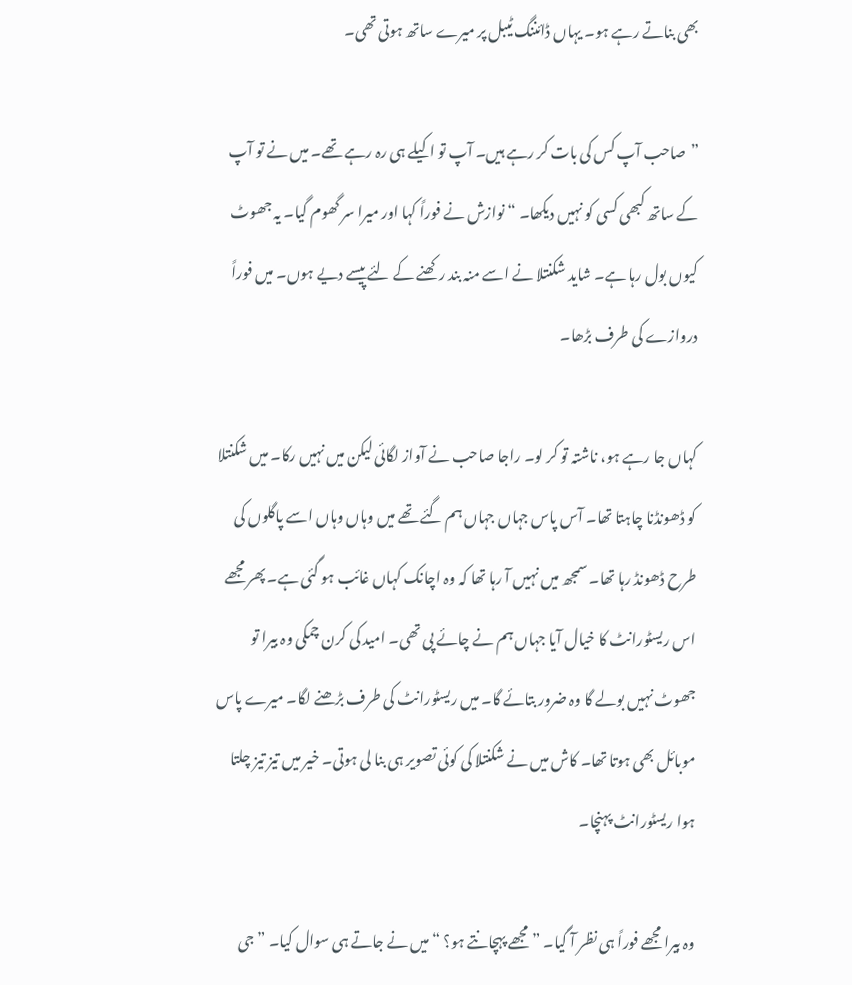بھی بناتے رہے ہو۔ یہاں ڈائننگ ٹیبل پر میرے ساتھ ہوتی تھی۔

”صاحب آپ کس کی بات کر رہے ہیں۔ آپ تو اکیلے ہی رہ رہے تھے۔ میں نے تو آپ کے ساتھ کبھی کسی کو نہیں دیکھا۔ “ نوازش نے فوراً کہا اور میرا سر گھوم گیا۔ یہ جھوٹ کیوں بول رہا ہے۔ شاید شکنتلا نے اسے منہ بند رکھنے کے لئے پیسے دیے ہوں۔ میں فوراً دروازے کی طرف بڑھا۔

کہاں جا رہے ہو، ناشتہ تو کر لو۔ راجا صاحب نے آواز لگائی لیکن میں نہیں رکا۔ میں شکنتلا کو ڈھونڈنا چاہتا تھا۔ آس پاس جہاں جہاں ہم گئے تھے میں وہاں وہاں اسے پاگلوں کی طرح ڈھونڈ رہا تھا۔ سمجھ میں نہیں آ رہا تھا کہ وہ اچانک کہاں غائب ہو گئی ہے۔ پھر مجھے اس ریسٹورانٹ کا خیال آیا جہاں ہم نے چائے پی تھی۔ امید کی کرن چمکی وہ بیرا تو جھوٹ نہیں بولے گا وہ ضرور بتائے گا۔ میں ریسٹورانٹ کی طرف بڑھنے لگا۔ میرے پاس موبائل بھی ہوتا تھا۔ کاش میں نے شکنتلا کی کوئی تصویر ہی بنا لی ہوتی۔ خیر میں تیز تیز چلتا ہوا ریسٹورانٹ پہنچا۔

وہ بیرا مجھے فوراً ہی نظر آ گیا۔ ”مجھے پہچانتے ہو؟ “ میں نے جاتے ہی سوال کیا۔ ”جی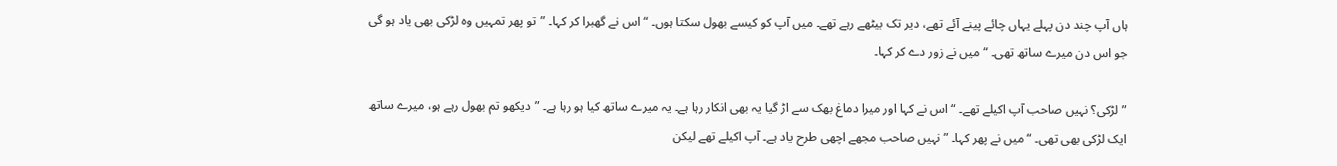ہاں آپ چند دن پہلے یہاں چائے پینے آئے تھے، دیر تک بیٹھے رہے تھے۔ میں آپ کو کیسے بھول سکتا ہوں۔ “ اس نے گھبرا کر کہا۔ ”تو پھر تمہیں وہ لڑکی بھی یاد ہو گی جو اس دن میرے ساتھ تھی۔ “ میں نے زور دے کر کہا۔

”لڑکی؟ نہیں صاحب آپ اکیلے تھے۔ “ اس نے کہا اور میرا دماغ بھک سے اڑ گیا یہ بھی انکار رہا ہے۔ یہ میرے ساتھ کیا ہو رہا ہے۔ ”دیکھو تم بھول رہے ہو، میرے ساتھ ایک لڑکی بھی تھی۔ “ میں نے پھر کہا۔ ”نہیں صاحب مجھے اچھی طرح یاد ہے۔ آپ اکیلے تھے لیکن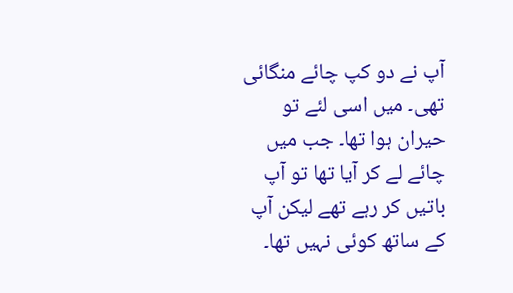آپ نے دو کپ چائے منگائی تھی۔ میں اسی لئے تو حیران ہوا تھا۔ جب میں چائے لے کر آیا تھا تو آپ باتیں کر رہے تھے لیکن آپ کے ساتھ کوئی نہیں تھا۔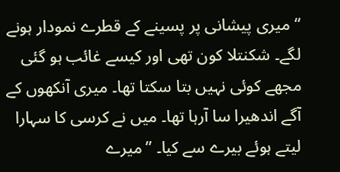“ میری پیشانی پر پسینے کے قطرے نمودار ہونے لگے۔ شکنتلا کون تھی اور کیسے غائب ہو گئی مجھے کوئی نہیں بتا سکتا تھا۔ میری آنکھوں کے آگے اندھیرا سا آرہا تھا۔ میں نے کرسی کا سہارا لیتے ہوئے بیرے سے کیا۔ ”میرے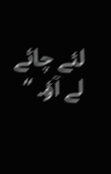لئے چائے لے آؤ۔ “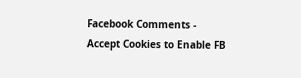Facebook Comments - Accept Cookies to Enable FB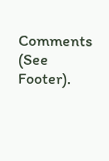Comments (See Footer).